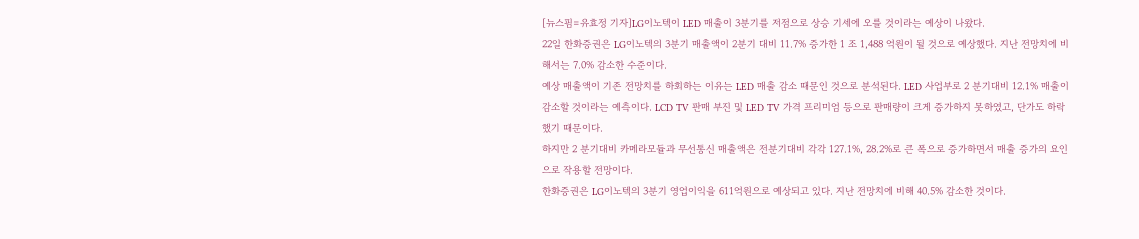[뉴스핌=유효정 기자]LG이노텍이 LED 매출이 3분기를 저점으로 상승 기세에 오를 것이라는 예상이 나왔다.
22일 한화증권은 LG이노텍의 3분기 매출액이 2분기 대비 11.7% 증가한 1 조 1,488 억원이 될 것으로 예상했다. 지난 전망치에 비해서는 7.0% 감소한 수준이다.
예상 매출액이 기존 전망치를 하회하는 이유는 LED 매출 감소 때문인 것으로 분석된다. LED 사업부로 2 분기대비 12.1% 매출이 감소할 것이라는 예측이다. LCD TV 판매 부진 및 LED TV 가격 프리미엄 등으로 판매량이 크게 증가하지 못하였고, 단가도 하락했기 때문이다.
하지만 2 분기대비 카메라모듈과 무선통신 매출액은 전분기대비 각각 127.1%, 28.2%로 큰 폭으로 증가하면서 매출 증가의 요인으로 작용할 전망이다.
한화증권은 LG이노텍의 3분기 영업이익을 611억원으로 예상되고 있다. 지난 전망치에 비해 40.5% 감소한 것이다.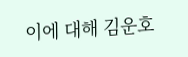이에 대해 김운호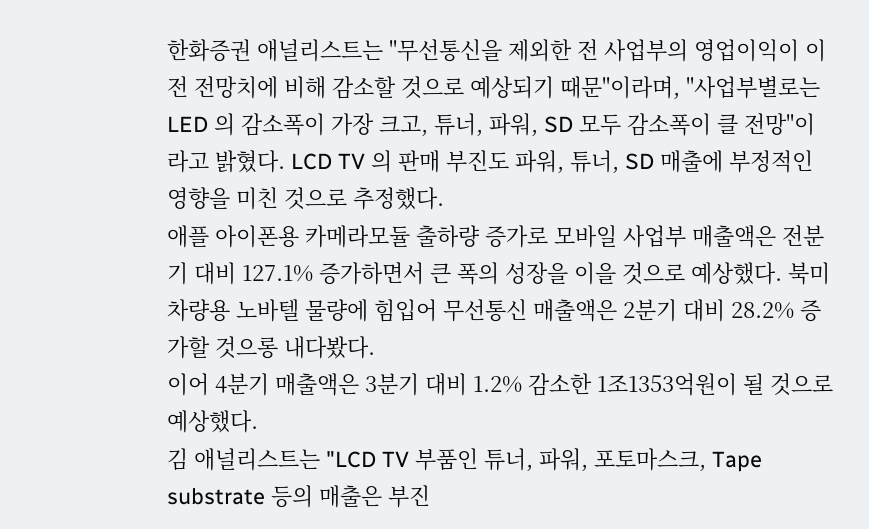한화증권 애널리스트는 "무선통신을 제외한 전 사업부의 영업이익이 이전 전망치에 비해 감소할 것으로 예상되기 때문"이라며, "사업부별로는 LED 의 감소폭이 가장 크고, 튜너, 파워, SD 모두 감소폭이 클 전망"이라고 밝혔다. LCD TV 의 판매 부진도 파워, 튜너, SD 매출에 부정적인 영향을 미친 것으로 추정했다.
애플 아이폰용 카메라모듈 출하량 증가로 모바일 사업부 매출액은 전분기 대비 127.1% 증가하면서 큰 폭의 성장을 이을 것으로 예상했다. 북미 차량용 노바텔 물량에 힘입어 무선통신 매출액은 2분기 대비 28.2% 증가할 것으롱 내다봤다.
이어 4분기 매출액은 3분기 대비 1.2% 감소한 1조1353억원이 될 것으로 예상했다.
김 애널리스트는 "LCD TV 부품인 튜너, 파워, 포토마스크, Tape substrate 등의 매출은 부진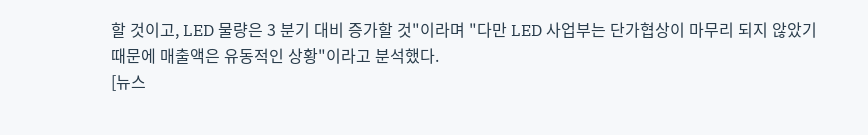할 것이고, LED 물량은 3 분기 대비 증가할 것"이라며 "다만 LED 사업부는 단가협상이 마무리 되지 않았기 때문에 매출액은 유동적인 상황"이라고 분석했다.
[뉴스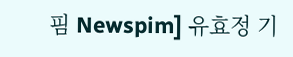핌 Newspim] 유효정 기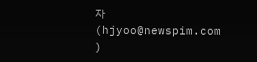자 (hjyoo@newspim.com )